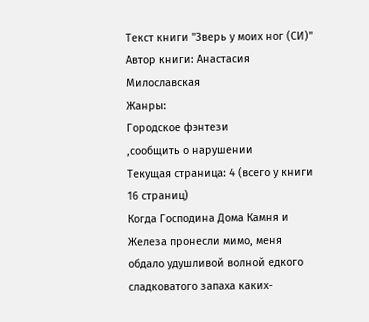Текст книги "Зверь у моих ног (СИ)"
Автор книги: Анастасия Милославская
Жанры:
Городское фэнтези
,сообщить о нарушении
Текущая страница: 4 (всего у книги 16 страниц)
Когда Господина Дома Камня и Железа пронесли мимо, меня обдало удушливой волной едкого сладковатого запаха каких-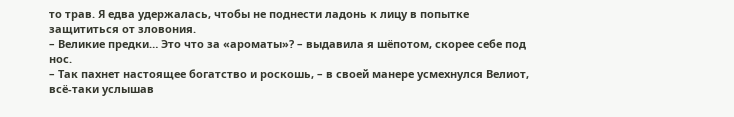то трав. Я едва удержалась, чтобы не поднести ладонь к лицу в попытке защититься от зловония.
– Великие предки… Это что за «ароматы»? – выдавила я шёпотом, скорее себе под нос.
– Так пахнет настоящее богатство и роскошь, – в своей манере усмехнулся Велиот, всё-таки услышав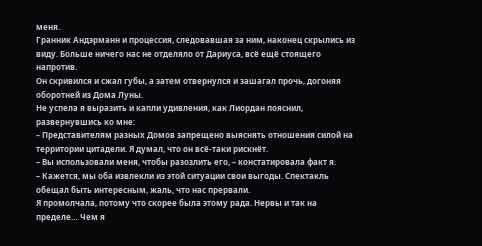меня.
Гранник Андэрманн и процессия, следовавшая за ним, наконец скрылись из виду. Больше ничего нас не отделяло от Дариуса, всё ещё стоящего напротив.
Он скривился и сжал губы, а затем отвернулся и зашагал прочь, догоняя оборотней из Дома Луны.
Не успела я выразить и капли удивления, как Лиордан пояснил, развернувшись ко мне:
– Представителям разных Домов запрещено выяснять отношения силой на территории цитадели. Я думал, что он всё-таки рискнёт.
– Вы использовали меня, чтобы разозлить его, – констатировала факт я.
– Кажется, мы оба извлекли из этой ситуации свои выгоды. Спектакль обещал быть интересным, жаль, что нас прервали.
Я промолчала, потому что скорее была этому рада. Нервы и так на пределе… Чем я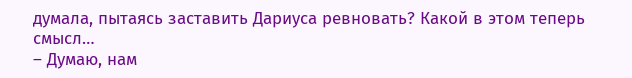думала, пытаясь заставить Дариуса ревновать? Какой в этом теперь смысл…
– Думаю, нам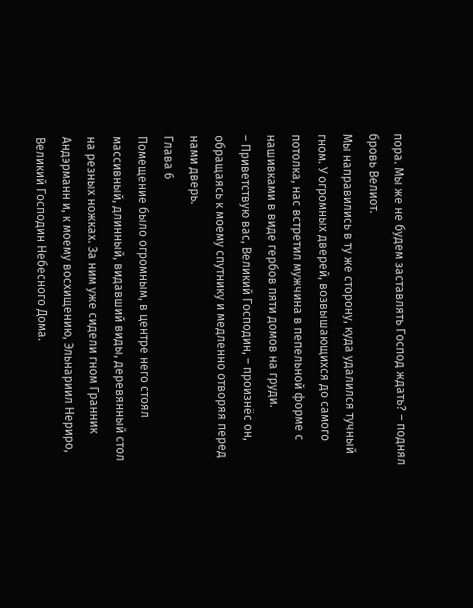пора. Мы же не будем заставлять Господ ждать? – поднял бровь Велиот.
Мы направились в ту же сторону, куда удалился тучный гном. У огромных дверей, возвышающихся до самого потолка, нас встретил мужчина в пепельной форме с нашивками в виде гербов пяти домов на груди.
– Приветствую вас, Великий Господин, – произнёс он, обращаясь к моему спутнику и медленно отворяя перед нами дверь.
Глава 6
Помещение было огромным, в центре него стоял массивный, длинный, видавший виды, деревянный стол на резных ножках. За ним уже сидели гном Гранник Андэрманн и, к моему восхищению, Эльнариил Нериро, Великий Господин Небесного Дома.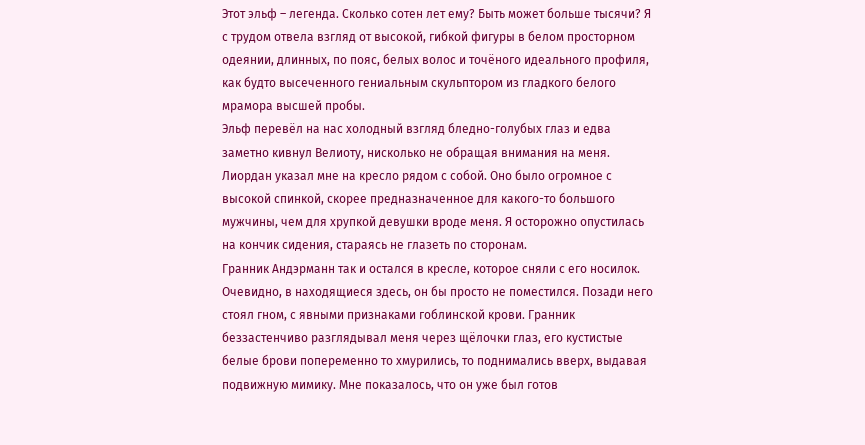Этот эльф – легенда. Сколько сотен лет ему? Быть может больше тысячи? Я с трудом отвела взгляд от высокой, гибкой фигуры в белом просторном одеянии, длинных, по пояс, белых волос и точёного идеального профиля, как будто высеченного гениальным скульптором из гладкого белого мрамора высшей пробы.
Эльф перевёл на нас холодный взгляд бледно-голубых глаз и едва заметно кивнул Велиоту, нисколько не обращая внимания на меня.
Лиордан указал мне на кресло рядом с собой. Оно было огромное с высокой спинкой, скорее предназначенное для какого-то большого мужчины, чем для хрупкой девушки вроде меня. Я осторожно опустилась на кончик сидения, стараясь не глазеть по сторонам.
Гранник Андэрманн так и остался в кресле, которое сняли с его носилок. Очевидно, в находящиеся здесь, он бы просто не поместился. Позади него стоял гном, с явными признаками гоблинской крови. Гранник беззастенчиво разглядывал меня через щёлочки глаз, его кустистые белые брови попеременно то хмурились, то поднимались вверх, выдавая подвижную мимику. Мне показалось, что он уже был готов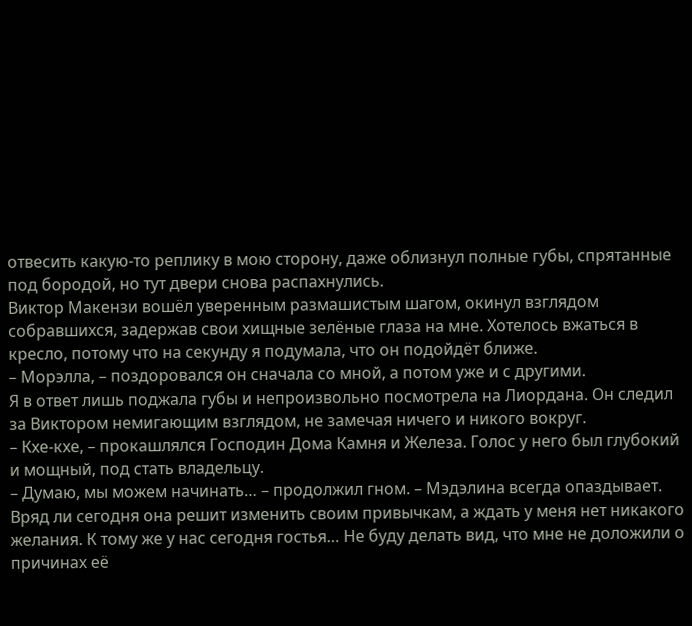отвесить какую-то реплику в мою сторону, даже облизнул полные губы, спрятанные под бородой, но тут двери снова распахнулись.
Виктор Макензи вошёл уверенным размашистым шагом, окинул взглядом собравшихся, задержав свои хищные зелёные глаза на мне. Хотелось вжаться в кресло, потому что на секунду я подумала, что он подойдёт ближе.
– Морэлла, – поздоровался он сначала со мной, а потом уже и с другими.
Я в ответ лишь поджала губы и непроизвольно посмотрела на Лиордана. Он следил за Виктором немигающим взглядом, не замечая ничего и никого вокруг.
– Кхе-кхе, – прокашлялся Господин Дома Камня и Железа. Голос у него был глубокий и мощный, под стать владельцу.
– Думаю, мы можем начинать… – продолжил гном. – Мэдэлина всегда опаздывает. Вряд ли сегодня она решит изменить своим привычкам, а ждать у меня нет никакого желания. К тому же у нас сегодня гостья… Не буду делать вид, что мне не доложили о причинах её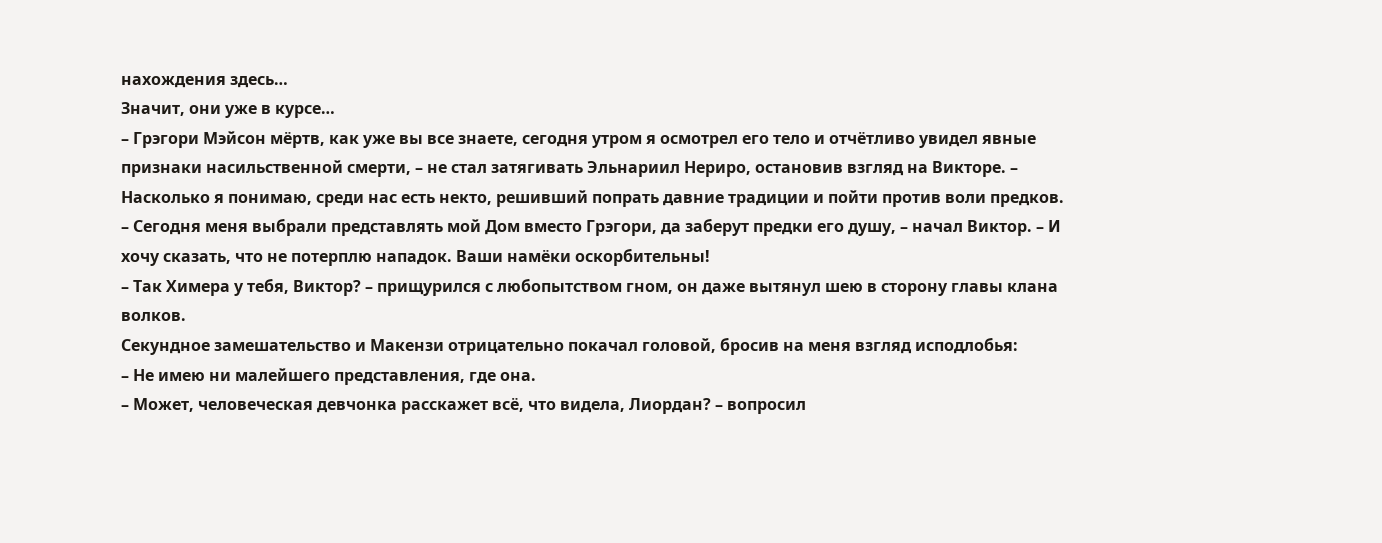нахождения здесь…
Значит, они уже в курсе…
– Грэгори Мэйсон мёртв, как уже вы все знаете, сегодня утром я осмотрел его тело и отчётливо увидел явные признаки насильственной смерти, – не стал затягивать Эльнариил Нериро, остановив взгляд на Викторе. – Насколько я понимаю, среди нас есть некто, решивший попрать давние традиции и пойти против воли предков.
– Сегодня меня выбрали представлять мой Дом вместо Грэгори, да заберут предки его душу, – начал Виктор. – И хочу сказать, что не потерплю нападок. Ваши намёки оскорбительны!
– Так Химера у тебя, Виктор? – прищурился с любопытством гном, он даже вытянул шею в сторону главы клана волков.
Секундное замешательство и Макензи отрицательно покачал головой, бросив на меня взгляд исподлобья:
– Не имею ни малейшего представления, где она.
– Может, человеческая девчонка расскажет всё, что видела, Лиордан? – вопросил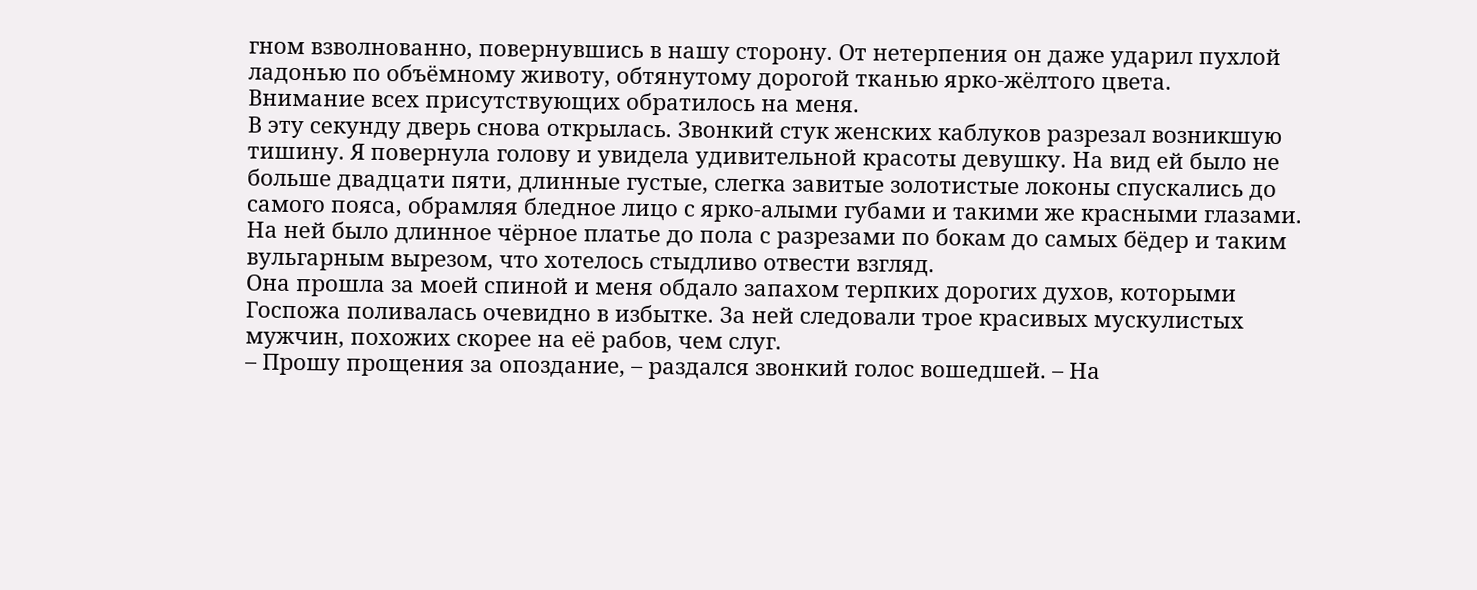гном взволнованно, повернувшись в нашу сторону. От нетерпения он даже ударил пухлой ладонью по объёмному животу, обтянутому дорогой тканью ярко-жёлтого цвета.
Внимание всех присутствующих обратилось на меня.
В эту секунду дверь снова открылась. Звонкий стук женских каблуков разрезал возникшую тишину. Я повернула голову и увидела удивительной красоты девушку. На вид ей было не больше двадцати пяти, длинные густые, слегка завитые золотистые локоны спускались до самого пояса, обрамляя бледное лицо с ярко-алыми губами и такими же красными глазами. На ней было длинное чёрное платье до пола с разрезами по бокам до самых бёдер и таким вульгарным вырезом, что хотелось стыдливо отвести взгляд.
Она прошла за моей спиной и меня обдало запахом терпких дорогих духов, которыми Госпожа поливалась очевидно в избытке. За ней следовали трое красивых мускулистых мужчин, похожих скорее на её рабов, чем слуг.
– Прошу прощения за опоздание, – раздался звонкий голос вошедшей. – На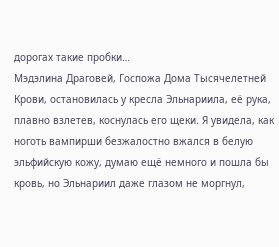дорогах такие пробки…
Мэдэлина Драговей, Госпожа Дома Тысячелетней Крови, остановилась у кресла Эльнариила, её рука, плавно взлетев, коснулась его щеки. Я увидела, как ноготь вампирши безжалостно вжался в белую эльфийскую кожу, думаю ещё немного и пошла бы кровь, но Эльнариил даже глазом не моргнул,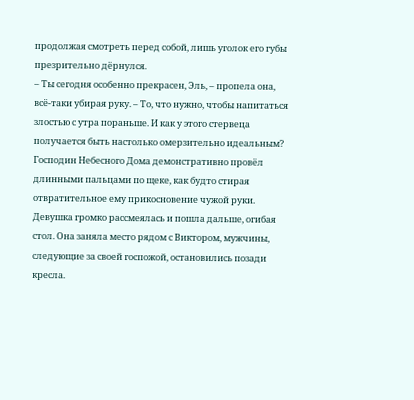продолжая смотреть перед собой, лишь уголок его губы презрительно дёрнулся.
– Ты сегодня особенно прекрасен, Эль, – пропела она, всё-таки убирая руку. – То, что нужно, чтобы напитаться злостью с утра пораньше. И как у этого стервеца получается быть настолько омерзительно идеальным?
Господин Небесного Дома демонстративно провёл длинными пальцами по щеке, как будто стирая отвратительное ему прикосновение чужой руки. Девушка громко рассмеялась и пошла дальше, огибая стол. Она заняла место рядом с Виктором, мужчины, следующие за своей госпожой, остановились позади кресла.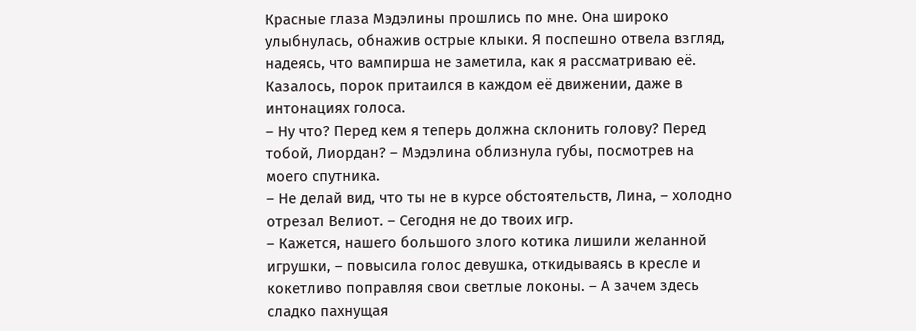Красные глаза Мэдэлины прошлись по мне. Она широко улыбнулась, обнажив острые клыки. Я поспешно отвела взгляд, надеясь, что вампирша не заметила, как я рассматриваю её. Казалось, порок притаился в каждом её движении, даже в интонациях голоса.
– Ну что? Перед кем я теперь должна склонить голову? Перед тобой, Лиордан? – Мэдэлина облизнула губы, посмотрев на моего спутника.
– Не делай вид, что ты не в курсе обстоятельств, Лина, – холодно отрезал Велиот. – Сегодня не до твоих игр.
– Кажется, нашего большого злого котика лишили желанной игрушки, – повысила голос девушка, откидываясь в кресле и кокетливо поправляя свои светлые локоны. – А зачем здесь сладко пахнущая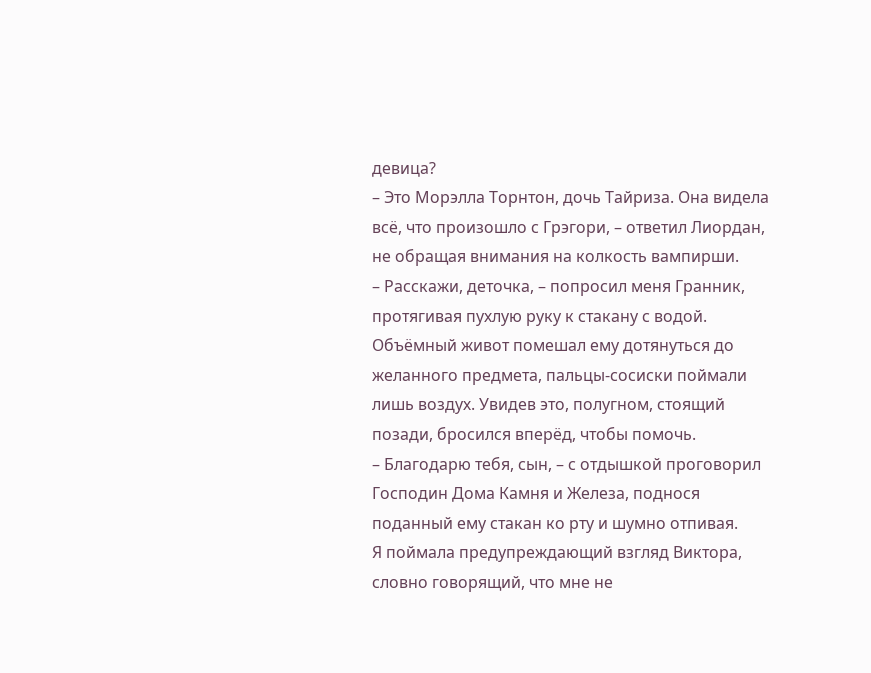девица?
– Это Морэлла Торнтон, дочь Тайриза. Она видела всё, что произошло с Грэгори, – ответил Лиордан, не обращая внимания на колкость вампирши.
– Расскажи, деточка, – попросил меня Гранник, протягивая пухлую руку к стакану с водой. Объёмный живот помешал ему дотянуться до желанного предмета, пальцы-сосиски поймали лишь воздух. Увидев это, полугном, стоящий позади, бросился вперёд, чтобы помочь.
– Благодарю тебя, сын, – с отдышкой проговорил Господин Дома Камня и Железа, поднося поданный ему стакан ко рту и шумно отпивая.
Я поймала предупреждающий взгляд Виктора, словно говорящий, что мне не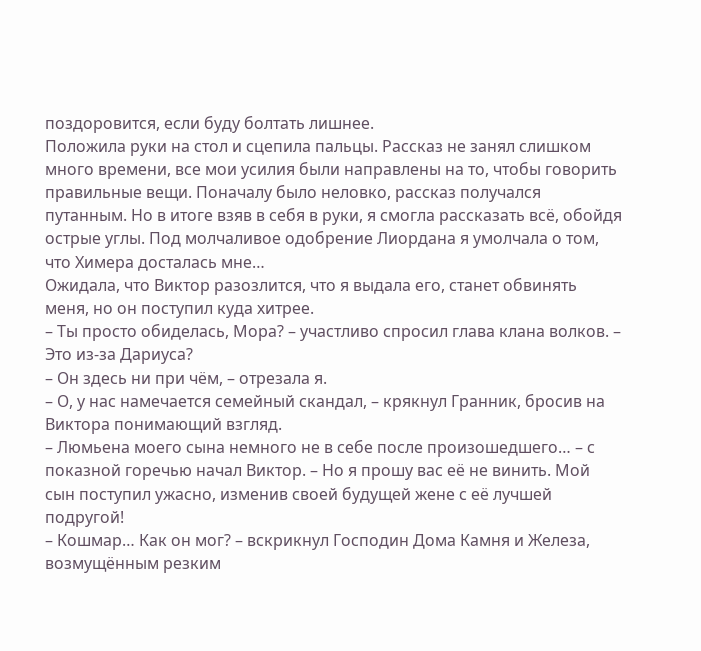поздоровится, если буду болтать лишнее.
Положила руки на стол и сцепила пальцы. Рассказ не занял слишком много времени, все мои усилия были направлены на то, чтобы говорить правильные вещи. Поначалу было неловко, рассказ получался путанным. Но в итоге взяв в себя в руки, я смогла рассказать всё, обойдя острые углы. Под молчаливое одобрение Лиордана я умолчала о том, что Химера досталась мне…
Ожидала, что Виктор разозлится, что я выдала его, станет обвинять меня, но он поступил куда хитрее.
– Ты просто обиделась, Мора? – участливо спросил глава клана волков. – Это из-за Дариуса?
– Он здесь ни при чём, – отрезала я.
– О, у нас намечается семейный скандал, – крякнул Гранник, бросив на Виктора понимающий взгляд.
– Люмьена моего сына немного не в себе после произошедшего… – с показной горечью начал Виктор. – Но я прошу вас её не винить. Мой сын поступил ужасно, изменив своей будущей жене с её лучшей подругой!
– Кошмар… Как он мог? – вскрикнул Господин Дома Камня и Железа, возмущённым резким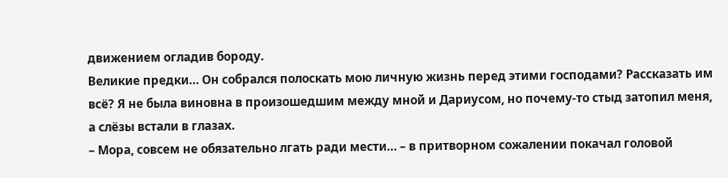движением огладив бороду.
Великие предки… Он собрался полоскать мою личную жизнь перед этими господами? Рассказать им всё? Я не была виновна в произошедшим между мной и Дариусом, но почему-то стыд затопил меня, а слёзы встали в глазах.
– Мора, совсем не обязательно лгать ради мести… – в притворном сожалении покачал головой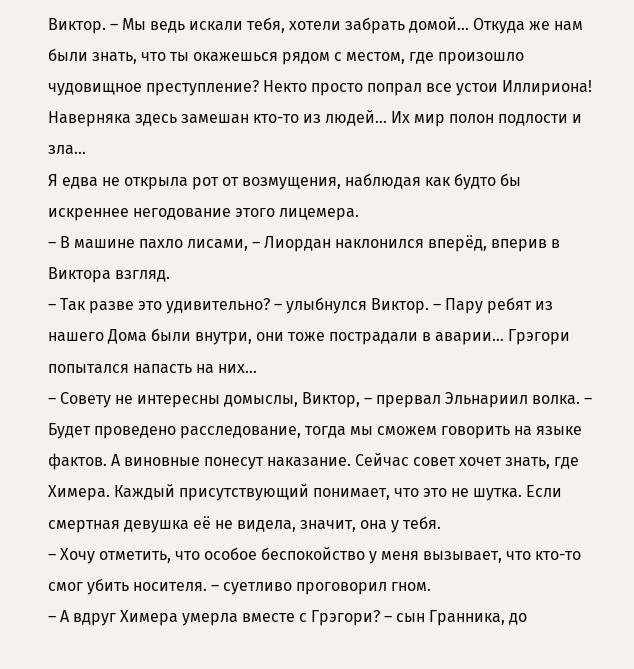Виктор. – Мы ведь искали тебя, хотели забрать домой… Откуда же нам были знать, что ты окажешься рядом с местом, где произошло чудовищное преступление? Некто просто попрал все устои Иллириона! Наверняка здесь замешан кто-то из людей… Их мир полон подлости и зла…
Я едва не открыла рот от возмущения, наблюдая как будто бы искреннее негодование этого лицемера.
– В машине пахло лисами, – Лиордан наклонился вперёд, вперив в Виктора взгляд.
– Так разве это удивительно? – улыбнулся Виктор. – Пару ребят из нашего Дома были внутри, они тоже пострадали в аварии… Грэгори попытался напасть на них…
– Совету не интересны домыслы, Виктор, – прервал Эльнариил волка. – Будет проведено расследование, тогда мы сможем говорить на языке фактов. А виновные понесут наказание. Сейчас совет хочет знать, где Химера. Каждый присутствующий понимает, что это не шутка. Если смертная девушка её не видела, значит, она у тебя.
– Хочу отметить, что особое беспокойство у меня вызывает, что кто-то смог убить носителя. – суетливо проговорил гном.
– А вдруг Химера умерла вместе с Грэгори? – сын Гранника, до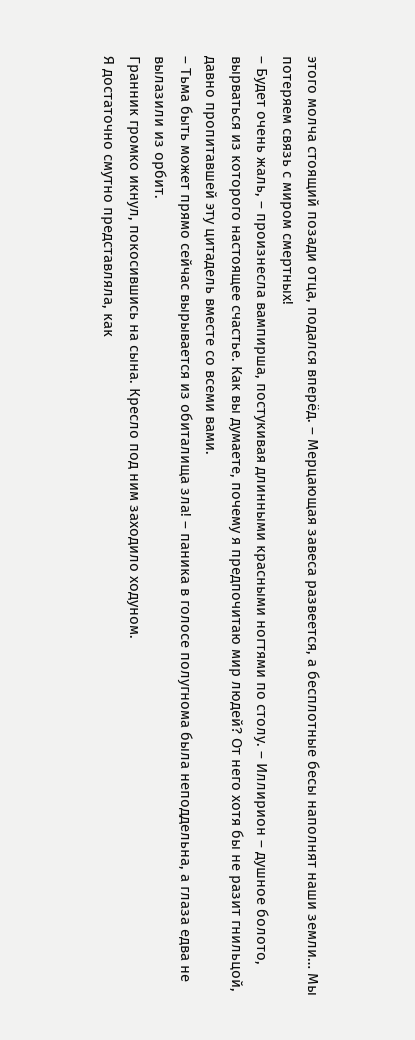этого молча стоящий позади отца, подался вперёд. – Мерцающая завеса развеется, а бесплотные бесы наполнят наши земли… Мы потеряем связь с миром смертных!
– Будет очень жаль, – произнесла вампирша, постукивая длинными красными ногтями по столу. – Иллирион – душное болото, вырваться из которого настоящее счастье. Как вы думаете, почему я предпочитаю мир людей? От него хотя бы не разит гнильцой, давно пропитавшей эту цитадель вместе со всеми вами.
– Тьма быть может прямо сейчас вырывается из обиталища зла! – паника в голосе полугнома была неподдельна, а глаза едва не вылазили из орбит.
Гранник громко икнул, покосившись на сына. Кресло под ним заходило ходуном.
Я достаточно смутно представляла, как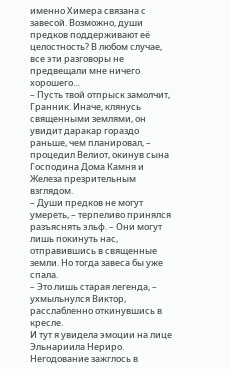именно Химера связана с завесой. Возможно, души предков поддерживают её целостность? В любом случае, все эти разговоры не предвещали мне ничего хорошего…
– Пусть твой отпрыск замолчит, Гранник. Иначе, клянусь священными землями, он увидит даракар гораздо раньше, чем планировал, – процедил Велиот, окинув сына Господина Дома Камня и Железа презрительным взглядом.
– Души предков не могут умереть, – терпеливо принялся разъяснять эльф. – Они могут лишь покинуть нас, отправившись в священные земли. Но тогда завеса бы уже спала.
– Это лишь старая легенда, – ухмыльнулся Виктор, расслабленно откинувшись в кресле.
И тут я увидела эмоции на лице Эльнариила Нериро. Негодование зажглось в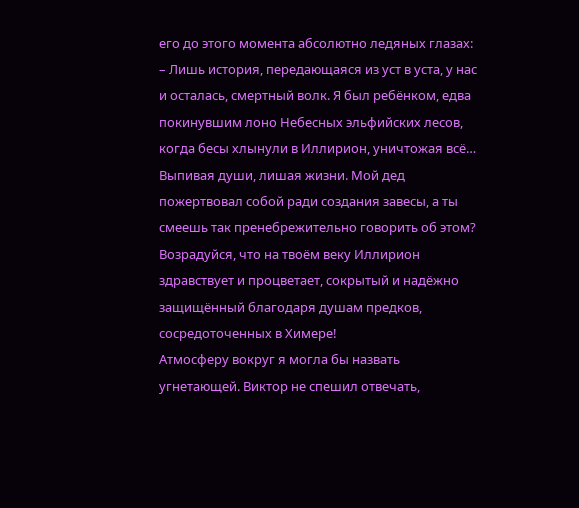его до этого момента абсолютно ледяных глазах:
– Лишь история, передающаяся из уст в уста, у нас и осталась, смертный волк. Я был ребёнком, едва покинувшим лоно Небесных эльфийских лесов, когда бесы хлынули в Иллирион, уничтожая всё… Выпивая души, лишая жизни. Мой дед пожертвовал собой ради создания завесы, а ты смеешь так пренебрежительно говорить об этом? Возрадуйся, что на твоём веку Иллирион здравствует и процветает, сокрытый и надёжно защищённый благодаря душам предков, сосредоточенных в Химере!
Атмосферу вокруг я могла бы назвать угнетающей. Виктор не спешил отвечать,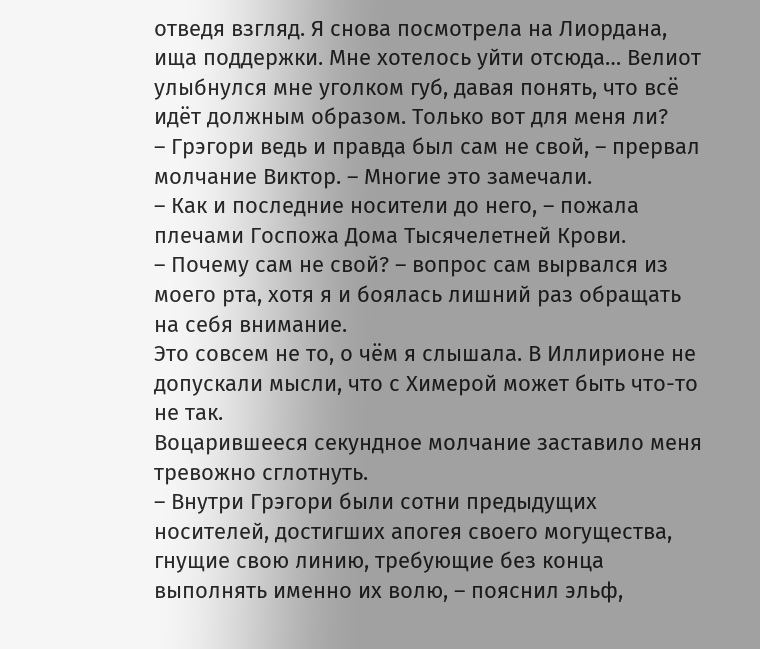отведя взгляд. Я снова посмотрела на Лиордана, ища поддержки. Мне хотелось уйти отсюда… Велиот улыбнулся мне уголком губ, давая понять, что всё идёт должным образом. Только вот для меня ли?
– Грэгори ведь и правда был сам не свой, – прервал молчание Виктор. – Многие это замечали.
– Как и последние носители до него, – пожала плечами Госпожа Дома Тысячелетней Крови.
– Почему сам не свой? – вопрос сам вырвался из моего рта, хотя я и боялась лишний раз обращать на себя внимание.
Это совсем не то, о чём я слышала. В Иллирионе не допускали мысли, что с Химерой может быть что-то не так.
Воцарившееся секундное молчание заставило меня тревожно сглотнуть.
– Внутри Грэгори были сотни предыдущих носителей, достигших апогея своего могущества, гнущие свою линию, требующие без конца выполнять именно их волю, – пояснил эльф,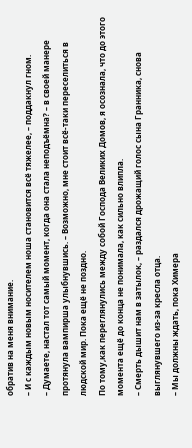обратив на меня внимание.
– И с каждым новым носителем ноша становится всё тяжелее, – поддакнул гном.
– Думаете, настал тот самый момент, когда она стала неподъёмна? – в своей манере протянула вампирша улыбнувшись. – Возможно, мне стоит всё-таки переселиться в людской мир. Пока ещё не поздно.
По тому,как переглянулись между собой Господа Великих Домов, я осознала, что до этого момента ещё до конца не понимала, как сильно влипла.
– Смерть дышит нам в затылок, – раздался дрожащий голос сына Гранника, снова выглянувшего из-за кресла отца.
– Мы должны ждать, пока Химера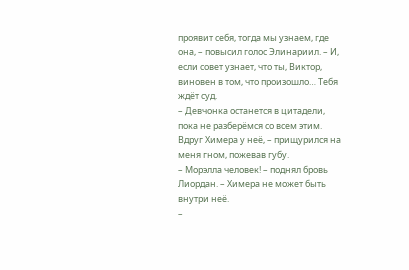проявит себя, тогда мы узнаем, где она, – повысил голос Элинариил. – И, если совет узнает, что ты, Виктор, виновен в том, что произошло… Тебя ждёт суд.
– Девчонка останется в цитадели, пока не разберёмся со всем этим. Вдруг Химера у неё, – прищурился на меня гном, пожевав губу.
– Морэлла человек! – поднял бровь Лиордан. – Химера не может быть внутри неё.
–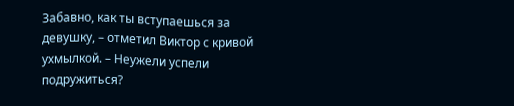Забавно, как ты вступаешься за девушку, – отметил Виктор с кривой ухмылкой. – Неужели успели подружиться?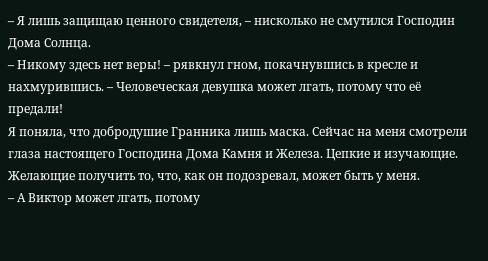– Я лишь защищаю ценного свидетеля, – нисколько не смутился Господин Дома Солнца.
– Никому здесь нет веры! – рявкнул гном, покачнувшись в кресле и нахмурившись. – Человеческая девушка может лгать, потому что её предали!
Я поняла, что добродушие Гранника лишь маска. Сейчас на меня смотрели глаза настоящего Господина Дома Камня и Железа. Цепкие и изучающие. Желающие получить то, что, как он подозревал, может быть у меня.
– А Виктор может лгать, потому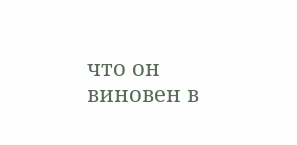что он виновен в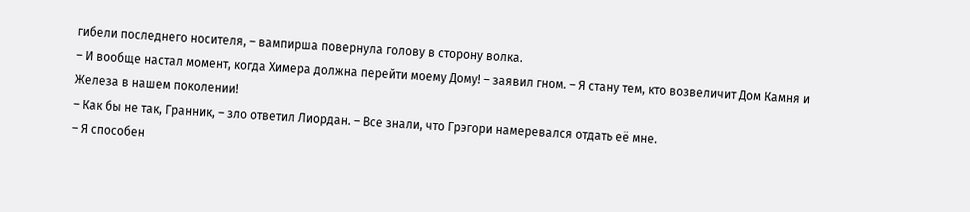гибели последнего носителя, – вампирша повернула голову в сторону волка.
– И вообще настал момент, когда Химера должна перейти моему Дому! – заявил гном. – Я стану тем, кто возвеличит Дом Камня и Железа в нашем поколении!
– Как бы не так, Гранник, – зло ответил Лиордан. – Все знали, что Грэгори намеревался отдать её мне.
– Я способен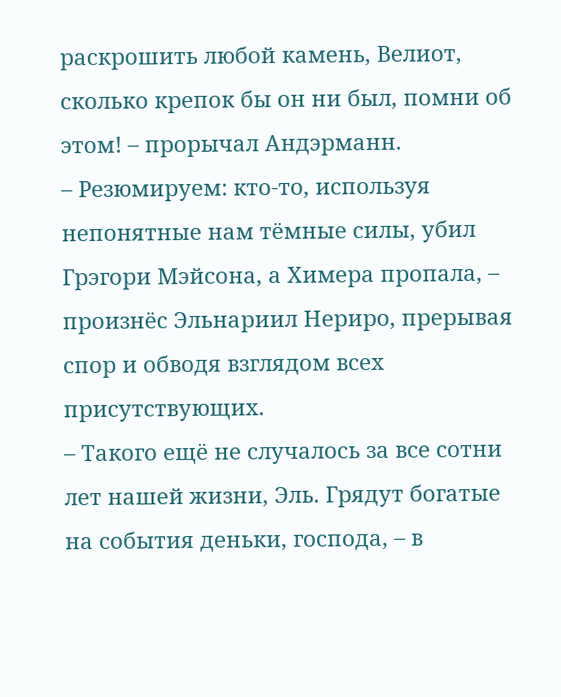раскрошить любой камень, Велиот, сколько крепок бы он ни был, помни об этом! – прорычал Андэрманн.
– Резюмируем: кто-то, используя непонятные нам тёмные силы, убил Грэгори Мэйсона, а Химера пропала, – произнёс Эльнариил Нериро, прерывая спор и обводя взглядом всех присутствующих.
– Такого ещё не случалось за все сотни лет нашей жизни, Эль. Грядут богатые на события деньки, господа, – в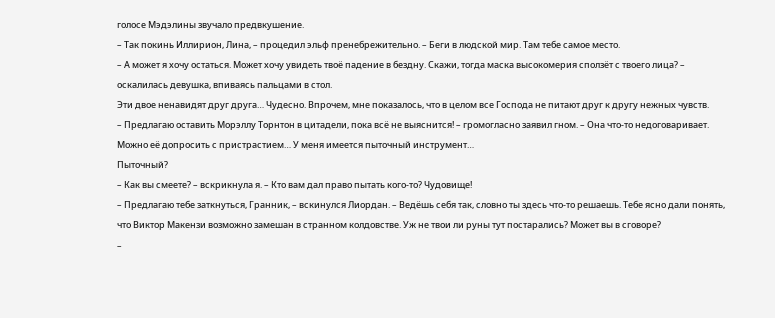голосе Мэдэлины звучало предвкушение.
– Так покинь Иллирион, Лина, – процедил эльф пренебрежительно. – Беги в людской мир. Там тебе самое место.
– А может я хочу остаться. Может хочу увидеть твоё падение в бездну. Скажи, тогда маска высокомерия сползёт с твоего лица? – оскалилась девушка, впиваясь пальцами в стол.
Эти двое ненавидят друг друга… Чудесно. Впрочем, мне показалось, что в целом все Господа не питают друг к другу нежных чувств.
– Предлагаю оставить Морэллу Торнтон в цитадели, пока всё не выяснится! – громогласно заявил гном. – Она что-то недоговаривает. Можно её допросить с пристрастием… У меня имеется пыточный инструмент…
Пыточный?
– Как вы смеете? – вскрикнула я. – Кто вам дал право пытать кого-то? Чудовище!
– Предлагаю тебе заткнуться, Гранник, – вскинулся Лиордан. – Ведёшь себя так, словно ты здесь что-то решаешь. Тебе ясно дали понять, что Виктор Макензи возможно замешан в странном колдовстве. Уж не твои ли руны тут постарались? Может вы в сговоре?
–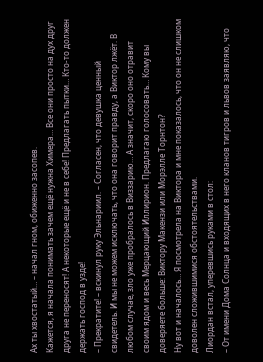Ах ты хвостатый… – начал гном, обиженно засопев.
Кажется, я начала понимать зачем ещё нужна Химера… Все они просто на дух друг друга не переносят! А некоторые ещё и не в себе! Предлагать пытки… Кто-то должен держать господ в узде!
– Прекратите! – вскинул руку Эльнариил. – Согласен, что девушка ценный свидетель. И мы не можем исключать, что она говорит правду, а Виктор лжёт. В любом случае, зло уже пробралось в Виззарию… А значит, скоро оно отравит своим ядом и весь Мерцающий Иллирион. Предлагаю голосовать… Кому вы доверяете больше: Виктору Макензи или Морэлле Торнтон?
Ну вот и началось… Я посмотрела на Виктора и мне показалось, что он не слишком доволен сложившимися обстоятельствами.
Лиордан встал, уперевшись руками в стол:
– От имени Дома Солнца и входящих в него кланов тигров и львов заявляю, что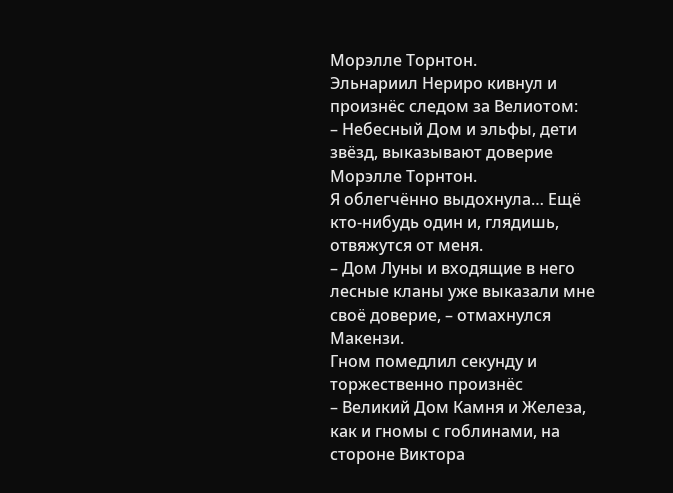Морэлле Торнтон.
Эльнариил Нериро кивнул и произнёс следом за Велиотом:
– Небесный Дом и эльфы, дети звёзд, выказывают доверие Морэлле Торнтон.
Я облегчённо выдохнула… Ещё кто-нибудь один и, глядишь, отвяжутся от меня.
– Дом Луны и входящие в него лесные кланы уже выказали мне своё доверие, – отмахнулся Макензи.
Гном помедлил секунду и торжественно произнёс
– Великий Дом Камня и Железа, как и гномы с гоблинами, на стороне Виктора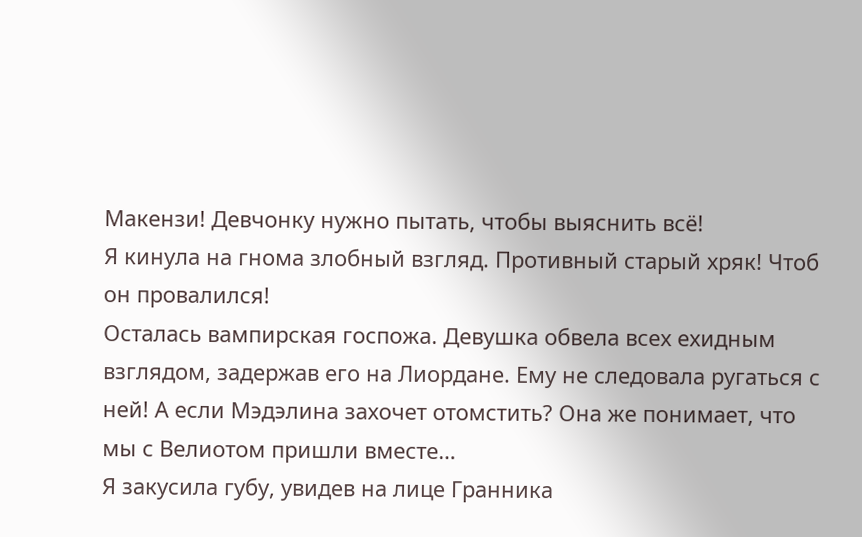Макензи! Девчонку нужно пытать, чтобы выяснить всё!
Я кинула на гнома злобный взгляд. Противный старый хряк! Чтоб он провалился!
Осталась вампирская госпожа. Девушка обвела всех ехидным взглядом, задержав его на Лиордане. Ему не следовала ругаться с ней! А если Мэдэлина захочет отомстить? Она же понимает, что мы с Велиотом пришли вместе…
Я закусила губу, увидев на лице Гранника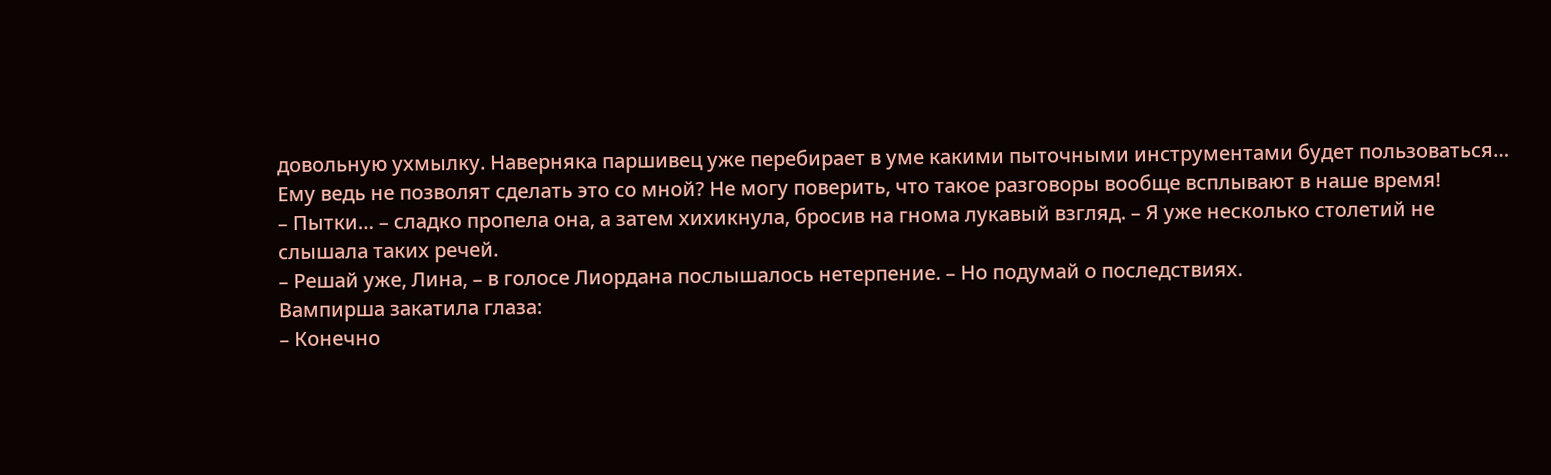довольную ухмылку. Наверняка паршивец уже перебирает в уме какими пыточными инструментами будет пользоваться… Ему ведь не позволят сделать это со мной? Не могу поверить, что такое разговоры вообще всплывают в наше время!
– Пытки… – сладко пропела она, а затем хихикнула, бросив на гнома лукавый взгляд. – Я уже несколько столетий не слышала таких речей.
– Решай уже, Лина, – в голосе Лиордана послышалось нетерпение. – Но подумай о последствиях.
Вампирша закатила глаза:
– Конечно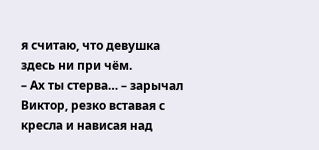я считаю, что девушка здесь ни при чём.
– Ах ты стерва… – зарычал Виктор, резко вставая с кресла и нависая над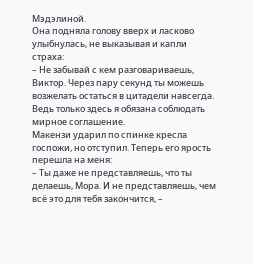Мэдэлиной.
Она подняла голову вверх и ласково улыбнулась, не выказывая и капли страха:
– Не забывай с кем разговариваешь, Виктор. Через пару секунд ты можешь возжелать остаться в цитадели навсегда. Ведь только здесь я обязана соблюдать мирное соглашение.
Макензи ударил по спинке кресла госпожи, но отступил. Теперь его ярость перешла на меня:
– Ты даже не представляешь, что ты делаешь, Мора. И не представляешь, чем всё это для тебя закончится, –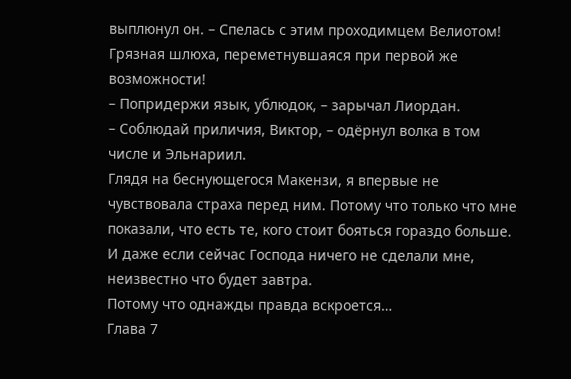выплюнул он. – Спелась с этим проходимцем Велиотом! Грязная шлюха, переметнувшаяся при первой же возможности!
– Попридержи язык, ублюдок, – зарычал Лиордан.
– Соблюдай приличия, Виктор, – одёрнул волка в том числе и Эльнариил.
Глядя на беснующегося Макензи, я впервые не чувствовала страха перед ним. Потому что только что мне показали, что есть те, кого стоит бояться гораздо больше. И даже если сейчас Господа ничего не сделали мне, неизвестно что будет завтра.
Потому что однажды правда вскроется…
Глава 7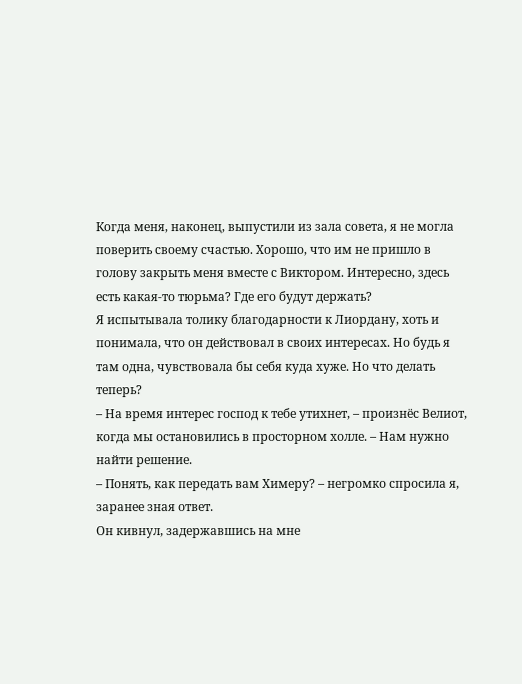Когда меня, наконец, выпустили из зала совета, я не могла поверить своему счастью. Хорошо, что им не пришло в голову закрыть меня вместе с Виктором. Интересно, здесь есть какая-то тюрьма? Где его будут держать?
Я испытывала толику благодарности к Лиордану, хоть и понимала, что он действовал в своих интересах. Но будь я там одна, чувствовала бы себя куда хуже. Но что делать теперь?
– На время интерес господ к тебе утихнет, – произнёс Велиот, когда мы остановились в просторном холле. – Нам нужно найти решение.
– Понять, как передать вам Химеру? – негромко спросила я, заранее зная ответ.
Он кивнул, задержавшись на мне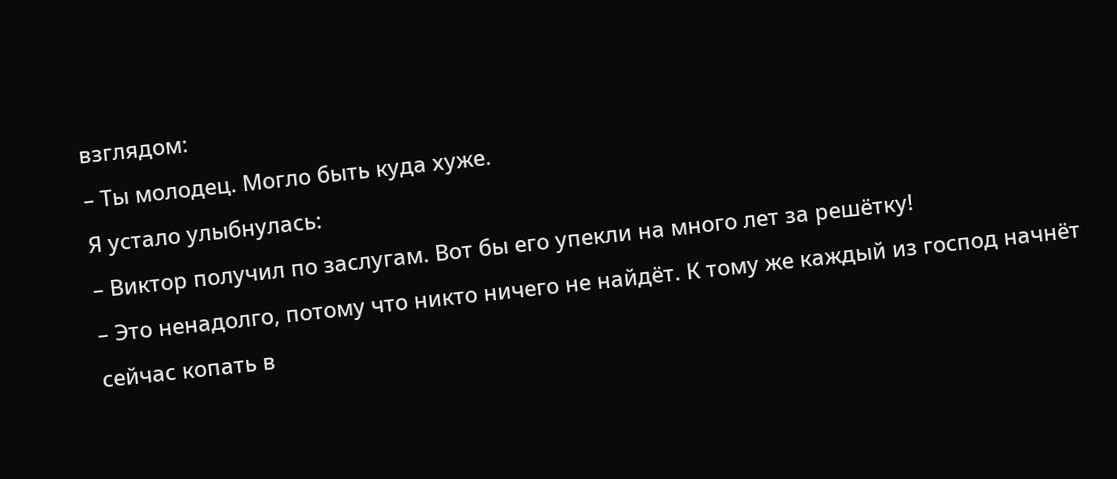взглядом:
– Ты молодец. Могло быть куда хуже.
Я устало улыбнулась:
– Виктор получил по заслугам. Вот бы его упекли на много лет за решётку!
– Это ненадолго, потому что никто ничего не найдёт. К тому же каждый из господ начнёт сейчас копать в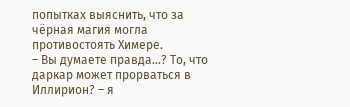попытках выяснить, что за чёрная магия могла противостоять Химере.
– Вы думаете правда…? То, что даркар может прорваться в Иллирион? – я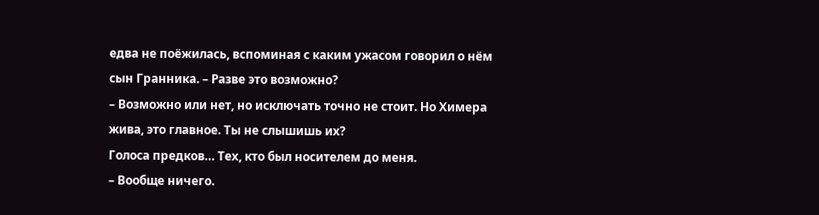едва не поёжилась, вспоминая с каким ужасом говорил о нём сын Гранника. – Разве это возможно?
– Возможно или нет, но исключать точно не стоит. Но Химера жива, это главное. Ты не слышишь их?
Голоса предков… Тех, кто был носителем до меня.
– Вообще ничего.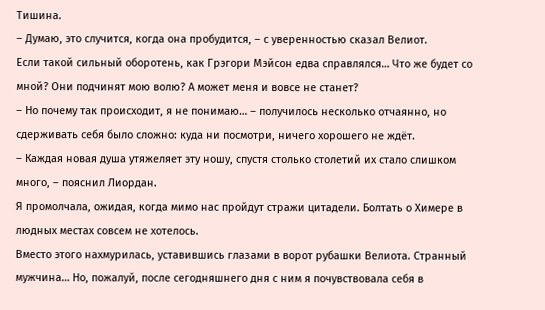Тишина.
– Думаю, это случится, когда она пробудится, – с уверенностью сказал Велиот.
Если такой сильный оборотень, как Грэгори Мэйсон едва справлялся… Что же будет со мной? Они подчинят мою волю? А может меня и вовсе не станет?
– Но почему так происходит, я не понимаю… – получилось несколько отчаянно, но сдерживать себя было сложно: куда ни посмотри, ничего хорошего не ждёт.
– Каждая новая душа утяжеляет эту ношу, спустя столько столетий их стало слишком много, – пояснил Лиордан.
Я промолчала, ожидая, когда мимо нас пройдут стражи цитадели. Болтать о Химере в людных местах совсем не хотелось.
Вместо этого нахмурилась, уставившись глазами в ворот рубашки Велиота. Странный мужчина… Но, пожалуй, после сегодняшнего дня с ним я почувствовала себя в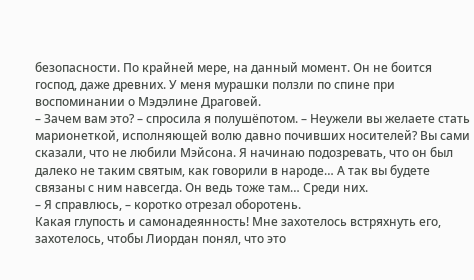безопасности. По крайней мере, на данный момент. Он не боится господ, даже древних. У меня мурашки ползли по спине при воспоминании о Мэдэлине Драговей.
– Зачем вам это? – спросила я полушёпотом. – Неужели вы желаете стать марионеткой, исполняющей волю давно почивших носителей? Вы сами сказали, что не любили Мэйсона. Я начинаю подозревать, что он был далеко не таким святым, как говорили в народе… А так вы будете связаны с ним навсегда. Он ведь тоже там… Среди них.
– Я справлюсь, – коротко отрезал оборотень.
Какая глупость и самонадеянность! Мне захотелось встряхнуть его, захотелось, чтобы Лиордан понял, что это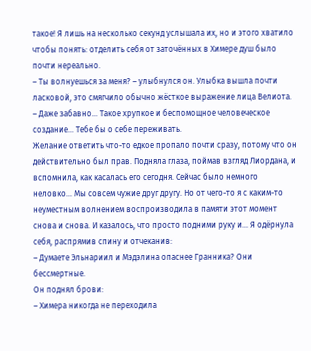такое! Я лишь на несколько секунд услышала их, но и этого хватило чтобы понять: отделить себя от заточённых в Химере душ было почти нереально.
– Ты волнуешься за меня? – улыбнулся он. Улыбка вышла почти ласковой, это смягчило обычно жёсткое выражение лица Велиота. – Даже забавно… Такое хрупкое и беспомощное человеческое создание… Тебе бы о себе переживать.
Желание ответить что-то едкое пропало почти сразу, потому что он действительно был прав. Подняла глаза, поймав взгляд Лиордана, и вспомнила, как касалась его сегодня. Сейчас было немного неловко… Мы совсем чужие друг другу. Но от чего-то я с каким-то неуместным волнением воспроизводила в памяти этот момент снова и снова. И казалось, что просто подними руку и… Я одёрнула себя, распрямив спину и отчеканив:
– Думаете Эльнариил и Мэдэлина опаснее Гранника? Они бессмертные.
Он поднял брови:
– Химера никогда не переходила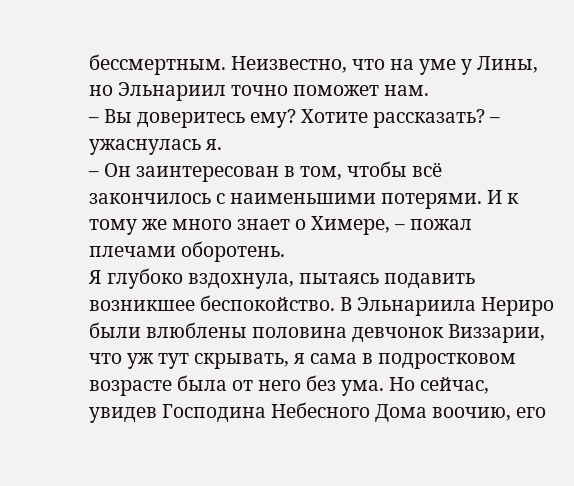бессмертным. Неизвестно, что на уме у Лины, но Эльнариил точно поможет нам.
– Вы доверитесь ему? Хотите рассказать? – ужаснулась я.
– Он заинтересован в том, чтобы всё закончилось с наименьшими потерями. И к тому же много знает о Химере, – пожал плечами оборотень.
Я глубоко вздохнула, пытаясь подавить возникшее беспокойство. В Эльнариила Нериро были влюблены половина девчонок Виззарии, что уж тут скрывать, я сама в подростковом возрасте была от него без ума. Но сейчас, увидев Господина Небесного Дома воочию, его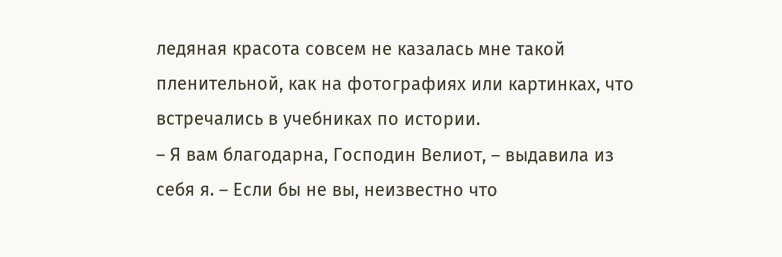ледяная красота совсем не казалась мне такой пленительной, как на фотографиях или картинках, что встречались в учебниках по истории.
– Я вам благодарна, Господин Велиот, – выдавила из себя я. – Если бы не вы, неизвестно что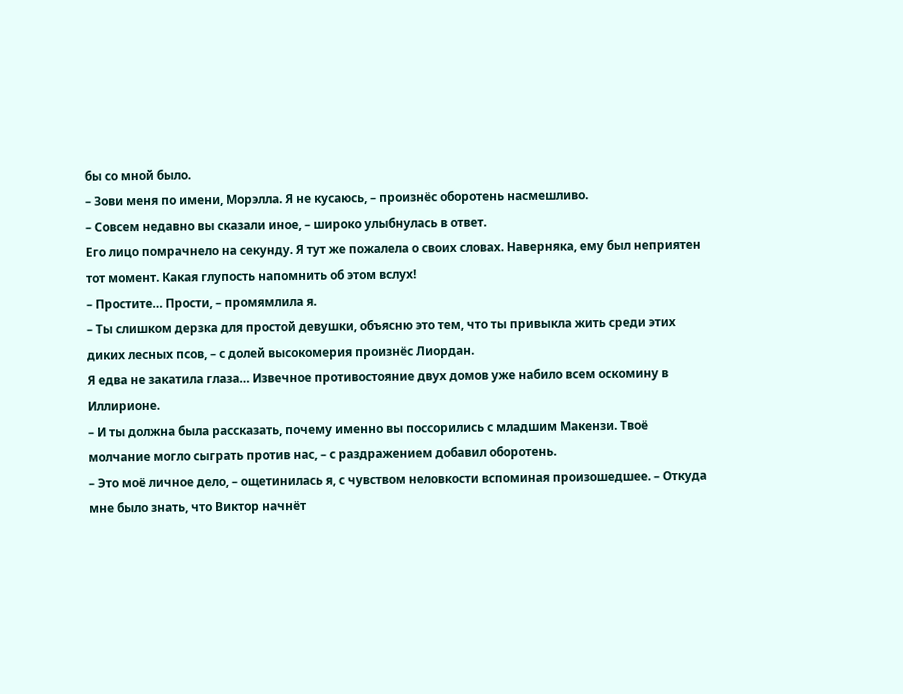бы со мной было.
– Зови меня по имени, Морэлла. Я не кусаюсь, – произнёс оборотень насмешливо.
– Совсем недавно вы сказали иное, – широко улыбнулась в ответ.
Его лицо помрачнело на секунду. Я тут же пожалела о своих словах. Наверняка, ему был неприятен тот момент. Какая глупость напомнить об этом вслух!
– Простите… Прости, – промямлила я.
– Ты слишком дерзка для простой девушки, объясню это тем, что ты привыкла жить среди этих диких лесных псов, – с долей высокомерия произнёс Лиордан.
Я едва не закатила глаза… Извечное противостояние двух домов уже набило всем оскомину в Иллирионе.
– И ты должна была рассказать, почему именно вы поссорились с младшим Макензи. Твоё молчание могло сыграть против нас, – с раздражением добавил оборотень.
– Это моё личное дело, – ощетинилась я, с чувством неловкости вспоминая произошедшее. – Откуда мне было знать, что Виктор начнёт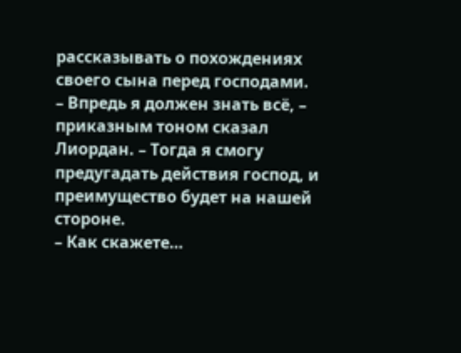рассказывать о похождениях своего сына перед господами.
– Впредь я должен знать всё, – приказным тоном сказал Лиордан. – Тогда я смогу предугадать действия господ, и преимущество будет на нашей стороне.
– Как скажете…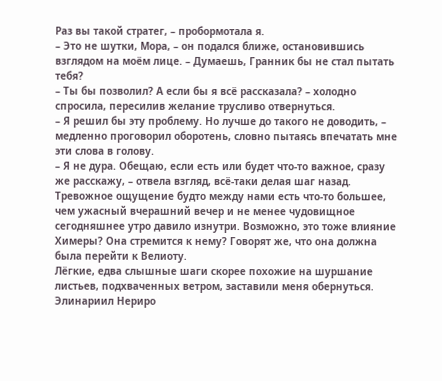Раз вы такой стратег, – пробормотала я.
– Это не шутки, Мора, – он подался ближе, остановившись взглядом на моём лице. – Думаешь, Гранник бы не стал пытать тебя?
– Ты бы позволил? А если бы я всё рассказала? – холодно спросила, пересилив желание трусливо отвернуться.
– Я решил бы эту проблему. Но лучше до такого не доводить, – медленно проговорил оборотень, словно пытаясь впечатать мне эти слова в голову.
– Я не дура. Обещаю, если есть или будет что-то важное, сразу же расскажу, – отвела взгляд, всё-таки делая шаг назад.
Тревожное ощущение будто между нами есть что-то большее, чем ужасный вчерашний вечер и не менее чудовищное сегодняшнее утро давило изнутри. Возможно, это тоже влияние Химеры? Она стремится к нему? Говорят же, что она должна была перейти к Велиоту.
Лёгкие, едва слышные шаги скорее похожие на шуршание листьев, подхваченных ветром, заставили меня обернуться.
Элинариил Нериро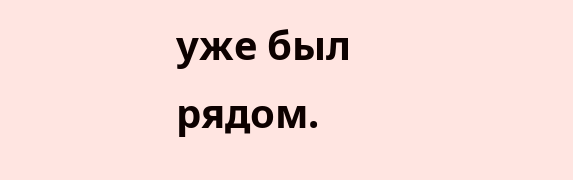уже был рядом.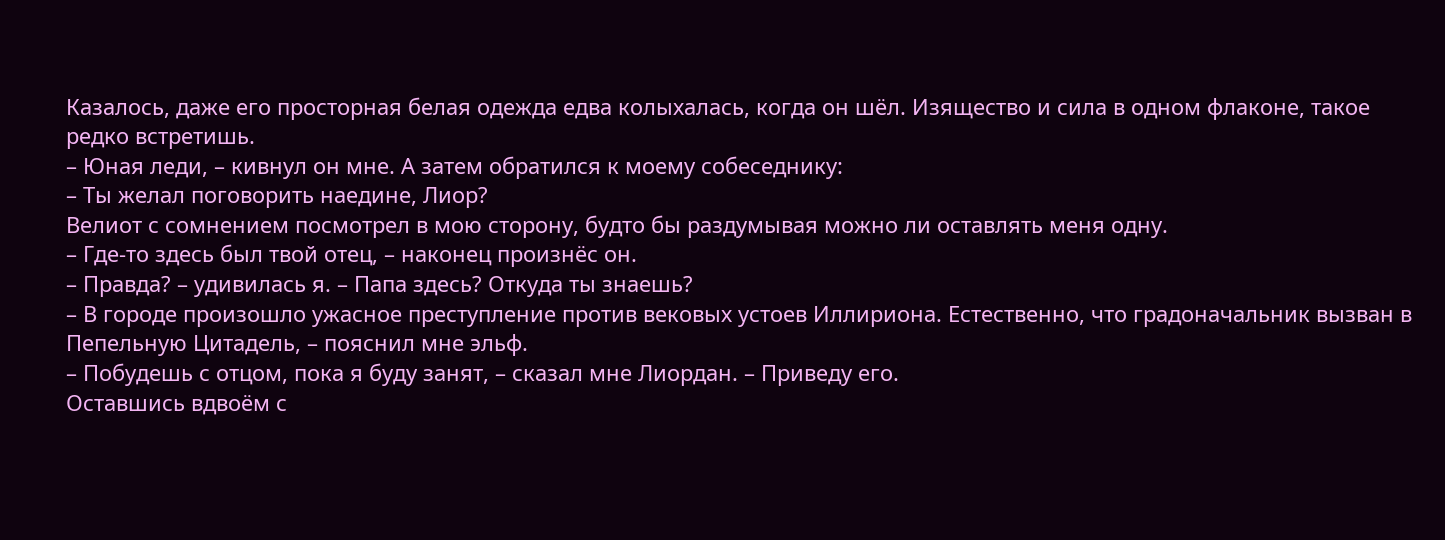Казалось, даже его просторная белая одежда едва колыхалась, когда он шёл. Изящество и сила в одном флаконе, такое редко встретишь.
– Юная леди, – кивнул он мне. А затем обратился к моему собеседнику:
– Ты желал поговорить наедине, Лиор?
Велиот с сомнением посмотрел в мою сторону, будто бы раздумывая можно ли оставлять меня одну.
– Где-то здесь был твой отец, – наконец произнёс он.
– Правда? – удивилась я. – Папа здесь? Откуда ты знаешь?
– В городе произошло ужасное преступление против вековых устоев Иллириона. Естественно, что градоначальник вызван в Пепельную Цитадель, – пояснил мне эльф.
– Побудешь с отцом, пока я буду занят, – сказал мне Лиордан. – Приведу его.
Оставшись вдвоём с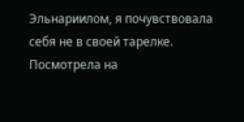Эльнариилом, я почувствовала себя не в своей тарелке. Посмотрела на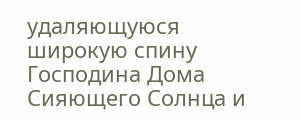удаляющуюся широкую спину Господина Дома Сияющего Солнца и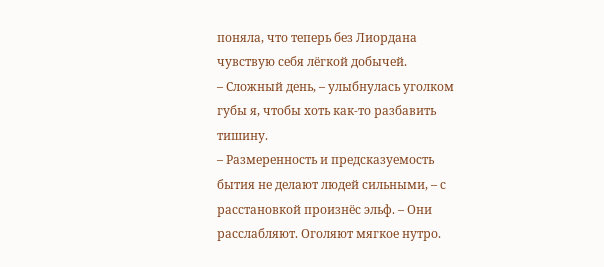поняла, что теперь без Лиордана чувствую себя лёгкой добычей.
– Сложный день, – улыбнулась уголком губы я, чтобы хоть как-то разбавить тишину.
– Размеренность и предсказуемость бытия не делают людей сильными, – с расстановкой произнёс эльф. – Они расслабляют. Оголяют мягкое нутро.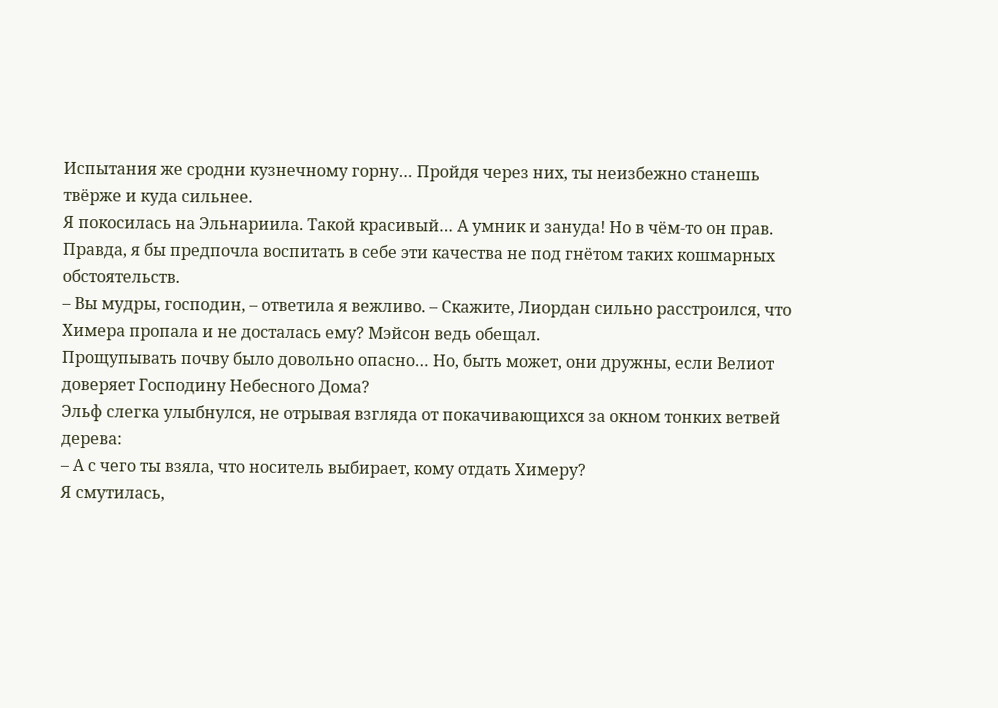Испытания же сродни кузнечному горну… Пройдя через них, ты неизбежно станешь твёрже и куда сильнее.
Я покосилась на Эльнариила. Такой красивый… А умник и зануда! Но в чём-то он прав. Правда, я бы предпочла воспитать в себе эти качества не под гнётом таких кошмарных обстоятельств.
– Вы мудры, господин, – ответила я вежливо. – Скажите, Лиордан сильно расстроился, что Химера пропала и не досталась ему? Мэйсон ведь обещал.
Прощупывать почву было довольно опасно… Но, быть может, они дружны, если Велиот доверяет Господину Небесного Дома?
Эльф слегка улыбнулся, не отрывая взгляда от покачивающихся за окном тонких ветвей дерева:
– А с чего ты взяла, что носитель выбирает, кому отдать Химеру?
Я смутилась,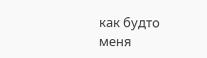как будто меня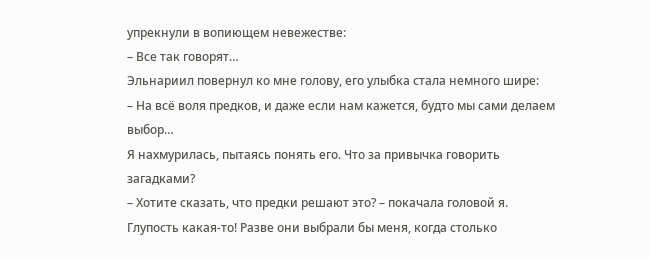упрекнули в вопиющем невежестве:
– Все так говорят…
Эльнариил повернул ко мне голову, его улыбка стала немного шире:
– На всё воля предков, и даже если нам кажется, будто мы сами делаем выбор…
Я нахмурилась, пытаясь понять его. Что за привычка говорить загадками?
– Хотите сказать, что предки решают это? – покачала головой я.
Глупость какая-то! Разве они выбрали бы меня, когда столько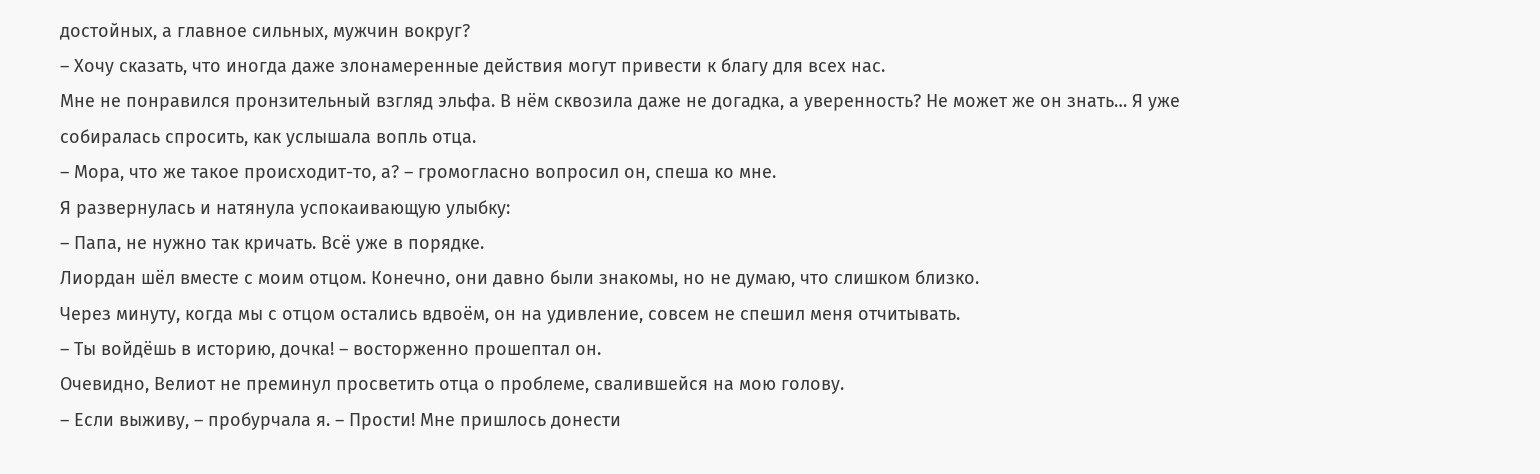достойных, а главное сильных, мужчин вокруг?
– Хочу сказать, что иногда даже злонамеренные действия могут привести к благу для всех нас.
Мне не понравился пронзительный взгляд эльфа. В нём сквозила даже не догадка, а уверенность? Не может же он знать… Я уже собиралась спросить, как услышала вопль отца.
– Мора, что же такое происходит-то, а? – громогласно вопросил он, спеша ко мне.
Я развернулась и натянула успокаивающую улыбку:
– Папа, не нужно так кричать. Всё уже в порядке.
Лиордан шёл вместе с моим отцом. Конечно, они давно были знакомы, но не думаю, что слишком близко.
Через минуту, когда мы с отцом остались вдвоём, он на удивление, совсем не спешил меня отчитывать.
– Ты войдёшь в историю, дочка! – восторженно прошептал он.
Очевидно, Велиот не преминул просветить отца о проблеме, свалившейся на мою голову.
– Если выживу, – пробурчала я. – Прости! Мне пришлось донести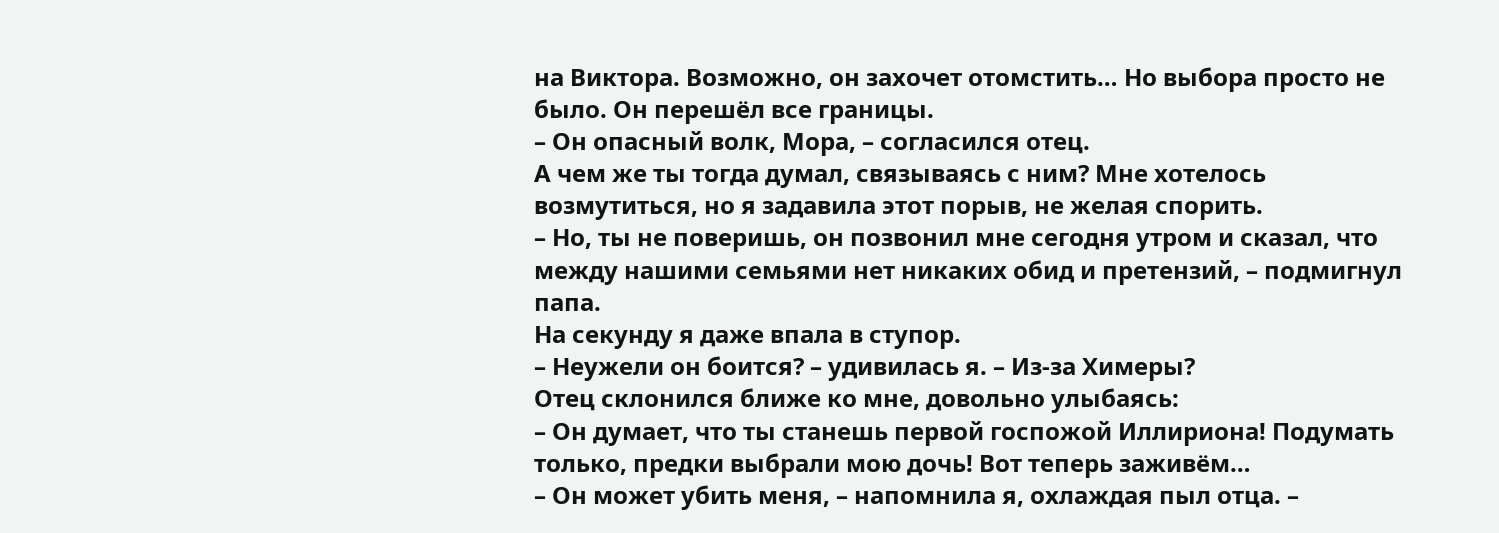на Виктора. Возможно, он захочет отомстить… Но выбора просто не было. Он перешёл все границы.
– Он опасный волк, Мора, – согласился отец.
А чем же ты тогда думал, связываясь с ним? Мне хотелось возмутиться, но я задавила этот порыв, не желая спорить.
– Но, ты не поверишь, он позвонил мне сегодня утром и сказал, что между нашими семьями нет никаких обид и претензий, – подмигнул папа.
На секунду я даже впала в ступор.
– Неужели он боится? – удивилась я. – Из-за Химеры?
Отец склонился ближе ко мне, довольно улыбаясь:
– Он думает, что ты станешь первой госпожой Иллириона! Подумать только, предки выбрали мою дочь! Вот теперь заживём…
– Он может убить меня, – напомнила я, охлаждая пыл отца. –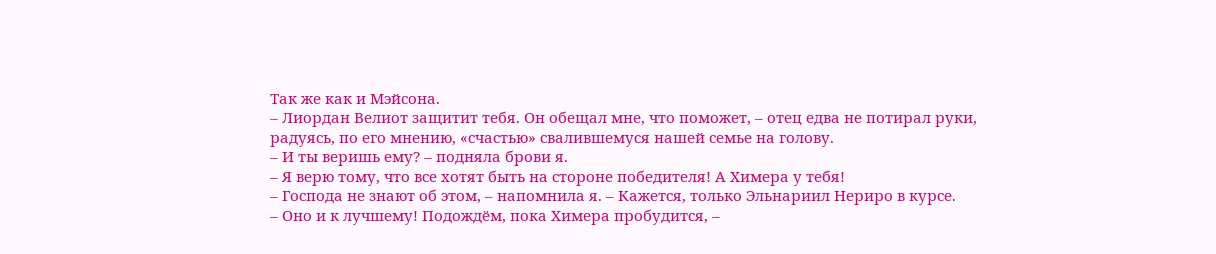Так же как и Мэйсона.
– Лиордан Велиот защитит тебя. Он обещал мне, что поможет, – отец едва не потирал руки, радуясь, по его мнению, «счастью» свалившемуся нашей семье на голову.
– И ты веришь ему? – подняла брови я.
– Я верю тому, что все хотят быть на стороне победителя! А Химера у тебя!
– Господа не знают об этом, – напомнила я. – Кажется, только Эльнариил Нериро в курсе.
– Оно и к лучшему! Подождём, пока Химера пробудится, –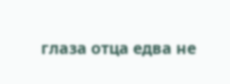глаза отца едва не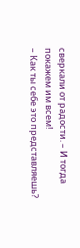сверкали от радости. – И тогда покажем им всем!
– Как ты себе это представляешь?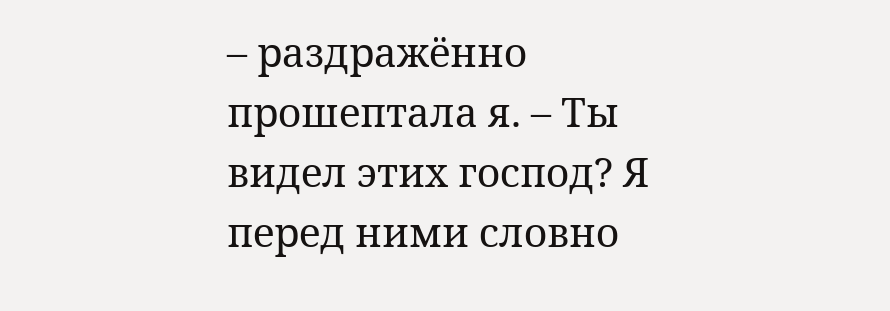– раздражённо прошептала я. – Ты видел этих господ? Я перед ними словно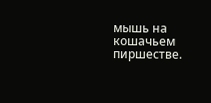мышь на кошачьем пиршестве.